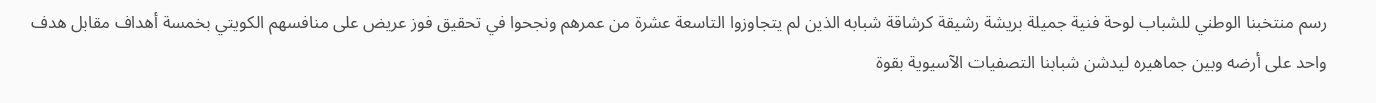رسم منتخبنا الوطني للشباب لوحة فنية جميلة بريشة رشيقة كرشاقة شبابه الذين لم يتجاوزوا التاسعة عشرة من عمرهم ونجحوا في تحقيق فوز عريض على منافسهم الكويتي بخمسة أهداف مقابل هدف واحد على أرضه وبين جماهيره ليدشن شبابنا التصفيات الآسيوية بقوة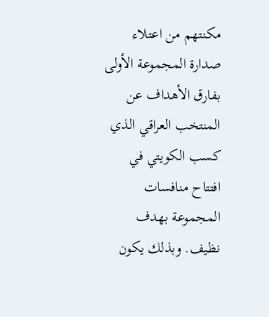مكنتهم من اعتلاء صدارة المجموعة الأولى بفارق الأهداف عن المنتخب العراقي الذي كسب الكويتي في افتتاح منافسات المجموعة بهدف نظيف. وبذلك يكون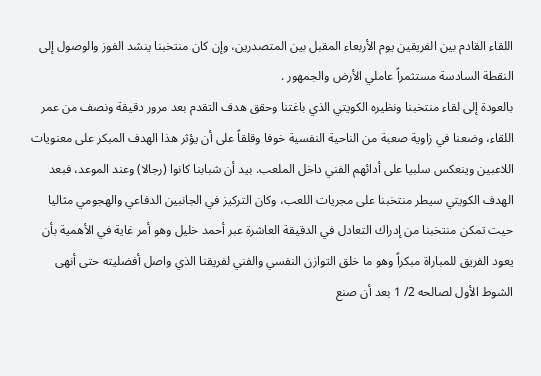اللقاء القادم بين الفريقين يوم الأربعاء المقبل بين المتصدرين، وإن كان منتخبنا ينشد الفوز والوصول إلى النقطة السادسة مستثمراً عاملي الأرض والجمهور .
بالعودة إلى لقاء منتخبنا ونظيره الكويتي الذي باغتنا وحقق هدف التقدم بعد مرور دقيقة ونصف من عمر اللقاء، وضعنا في زاوية صعبة من الناحية النفسية خوفا وقلقاً على أن يؤثر هذا الهدف المبكر على معنويات اللاعبين وينعكس سلبيا على أدائهم الفني داخل الملعب. بيد أن شبابنا كانوا (رجالا) وعند الموعد، فبعد الهدف الكويتي سيطر منتخبنا على مجريات اللعب، وكان التركيز في الجانبين الدفاعي والهجومي مثاليا حيت تمكن منتخبنا من إدراك التعادل في الدقيقة العاشرة عبر أحمد خليل وهو أمر غاية في الأهمية بأن يعود الفريق للمباراة مبكراً وهو ما خلق التوازن النفسي والفني لفريقنا الذي واصل أفضليته حتى أنهى الشوط الأول لصالحه 2/ 1 بعد أن صنع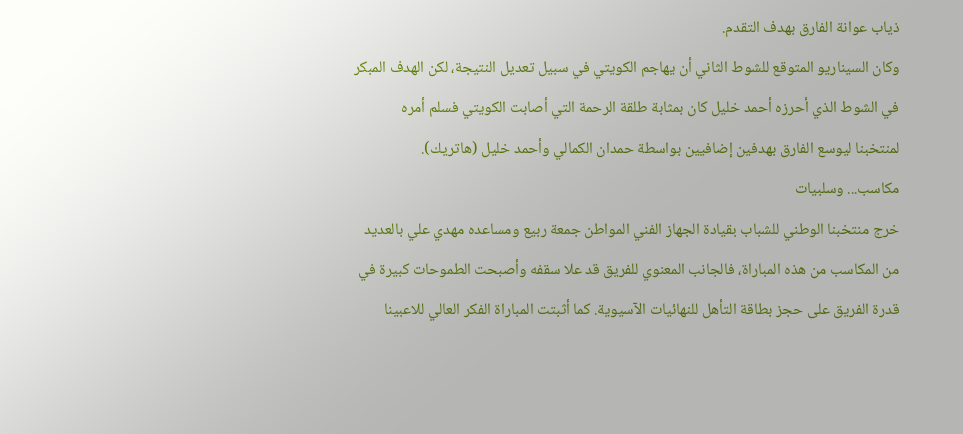ذياب عوانة الفارق بهدف التقدم.
وكان السيناريو المتوقع للشوط الثاني أن يهاجم الكويتي في سبيل تعديل النتيجة، لكن الهدف المبكر في الشوط الذي أحرزه أحمد خليل كان بمثابة طلقة الرحمة التي أصابت الكويتي فسلم أمره لمنتخبنا ليوسع الفارق بهدفين إضافيين بواسطة حمدان الكمالي وأحمد خليل (هاتريك).
مكاسب... وسلبيات
خرج منتخبنا الوطني للشباب بقيادة الجهاز الفني المواطن جمعة ربيع ومساعده مهدي علي بالعديد من المكاسب من هذه المباراة، فالجانب المعنوي للفريق قد علا سقفه وأصبحت الطموحات كبيرة في قدرة الفريق على حجز بطاقة التأهل للنهائيات الآسيوية. كما أثبتت المباراة الفكر العالي للاعبينا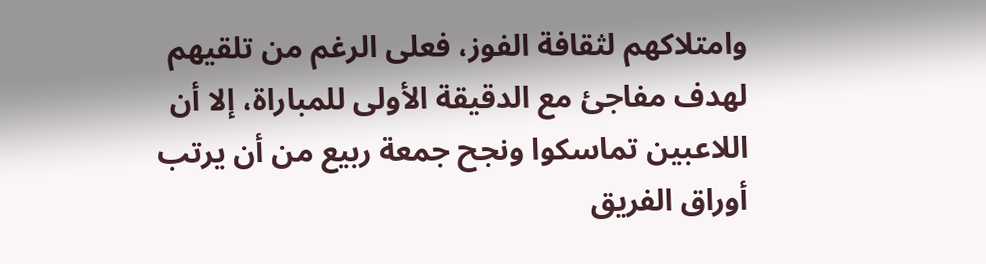وامتلاكهم لثقافة الفوز، فعلى الرغم من تلقيهم لهدف مفاجئ مع الدقيقة الأولى للمباراة، إلا أن اللاعبين تماسكوا ونجح جمعة ربيع من أن يرتب أوراق الفريق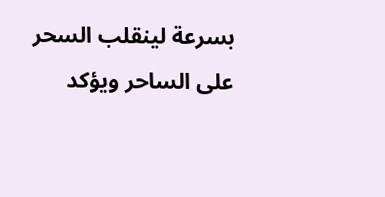بسرعة لينقلب السحر على الساحر ويؤكد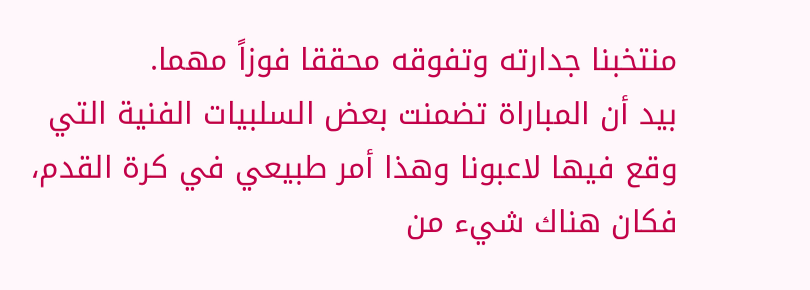منتخبنا جدارته وتفوقه محققا فوزاً مهما.
بيد أن المباراة تضمنت بعض السلبيات الفنية التي وقع فيها لاعبونا وهذا أمر طبيعي في كرة القدم، فكان هناك شيء من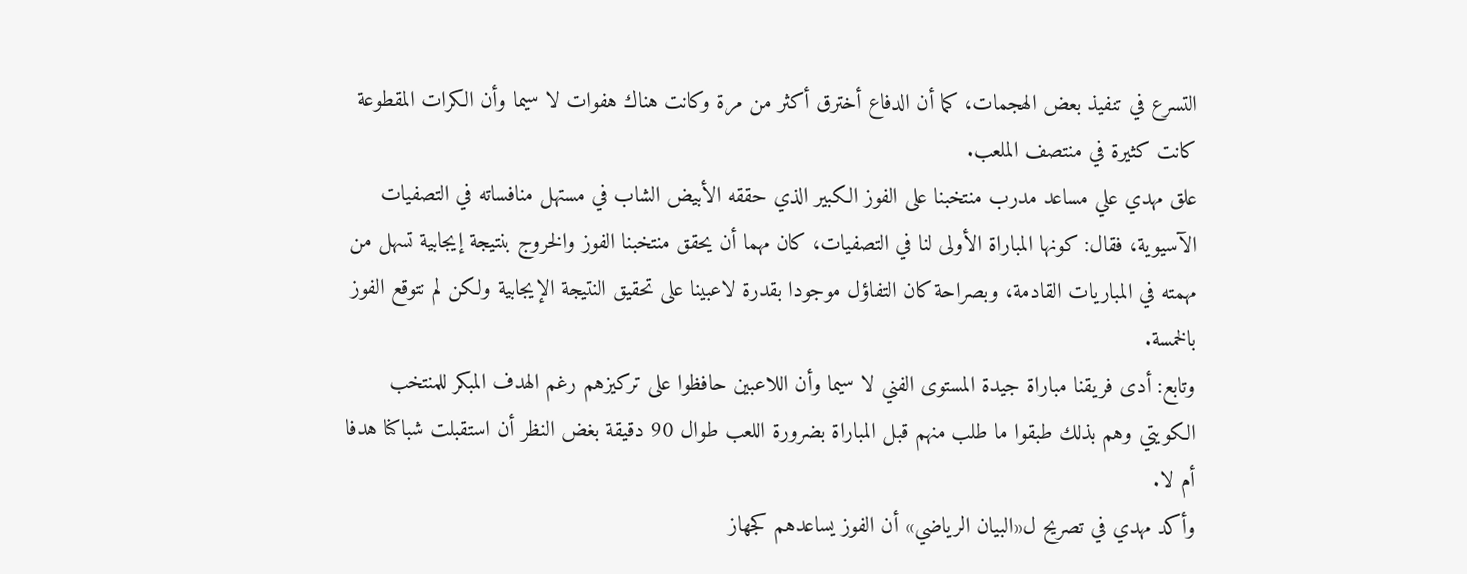التسرع في تنفيذ بعض الهجمات، كما أن الدفاع أخترق أكثر من مرة وكانت هناك هفوات لا سيما وأن الكرات المقطوعة كانت كثيرة في منتصف الملعب.
علق مهدي علي مساعد مدرب منتخبنا على الفوز الكبير الذي حققه الأبيض الشاب في مستهل منافساته في التصفيات الآسيوية، فقال: كونها المباراة الأولى لنا في التصفيات، كان مهما أن يحقق منتخبنا الفوز والخروج بنتيجة إيجابية تسهل من مهمته في المباريات القادمة، وبصراحة كان التفاؤل موجودا بقدرة لاعبينا على تحقيق النتيجة الإيجابية ولكن لم نتوقع الفوز بالخمسة.
وتابع: أدى فريقنا مباراة جيدة المستوى الفني لا سيما وأن اللاعبين حافظوا على تركيزهم رغم الهدف المبكر للمنتخب الكويتي وهم بذلك طبقوا ما طلب منهم قبل المباراة بضرورة اللعب طوال 90 دقيقة بغض النظر أن استقبلت شباكنا هدفا أم لا.
وأكد مهدي في تصريح ل«البيان الرياضي» أن الفوز يساعدهم كجهاز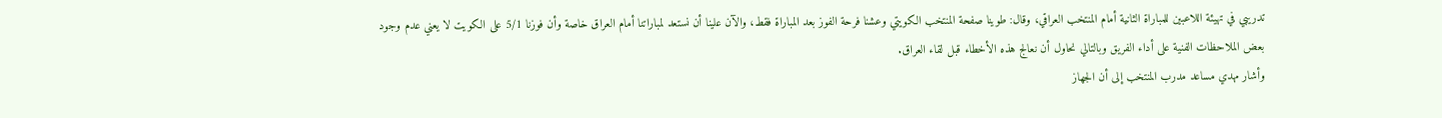تدريبي في تهيئة اللاعبين للمباراة الثانية أمام المنتخب العراقي، وقال: طوينا صفحة المنتخب الكويتي وعشنا فرحة الفوز بعد المباراة فقط، والآن علينا أن نستعد لمباراتنا أمام العراق خاصة وأن فوزنا 5/1 على الكويت لا يعني عدم وجود بعض الملاحظات الفنية على أداء الفريق وبالتالي نحاول أن نعالج هذه الأخطاء قبل لقاء العراق.
وأشار مهدي مساعد مدرب المنتخب إلى أن الجهاز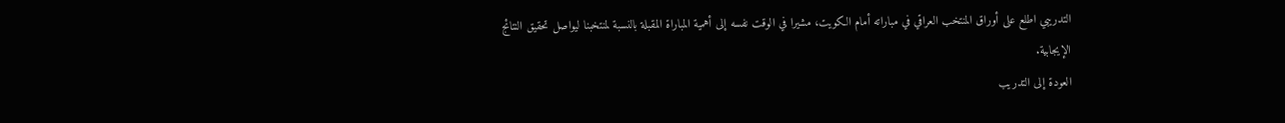التدريبي اطلع على أوراق المنتخب العراقي في مباراته أمام الكويت، مشيرا في الوقت نفسه إلى أهمية المباراة المقبلة بالنسبة لمنتخبنا ليواصل تحقيق النتائج الإيجابية.
العودة إلى التدريب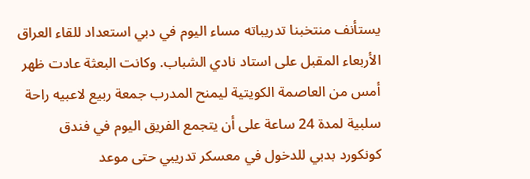يستأنف منتخبنا تدريباته مساء اليوم في دبي استعداد للقاء العراق الأربعاء المقبل على استاد نادي الشباب. وكانت البعثة عادت ظهر أمس من العاصمة الكويتية ليمنح المدرب جمعة ربيع لاعبيه راحة سلبية لمدة 24 ساعة على أن يتجمع الفريق اليوم في فندق كونكورد بدبي للدخول في معسكر تدريبي حتى موعد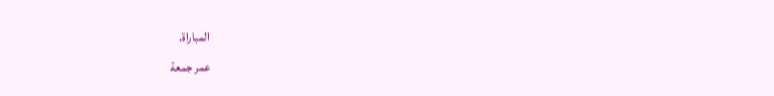المباراة.
عمر جمعة